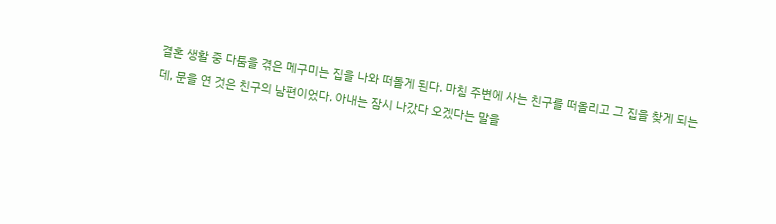결혼 생활 중 다툼을 겪은 메구미는 집을 나와 떠돌게 된다. 마침 주변에 사는 친구를 떠올리고 그 집을 찾게 되는데, 문을 연 것은 친구의 남편이었다. 아내는 잠시 나갔다 오겠다는 말을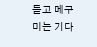듣고 메구미는 기다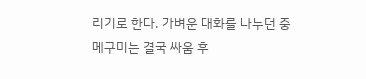리기로 한다. 가벼운 대화를 나누던 중 메구미는 결국 싸움 후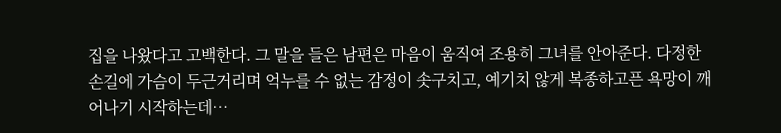집을 나왔다고 고백한다. 그 말을 들은 남편은 마음이 움직여 조용히 그녀를 안아준다. 다정한 손길에 가슴이 두근거리며 억누를 수 없는 감정이 솟구치고, 예기치 않게 복종하고픈 욕망이 깨어나기 시작하는데…